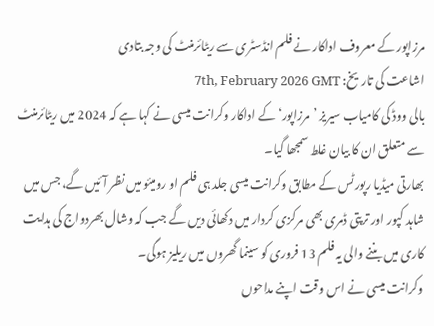مرزاپور کے معروف اداکار نے فلم انڈسٹری سے ریٹائرمنٹ کی وجہ بتادی
اشاعت کی تاریخ: 7th, February 2026 GMT
بالی ووڈ کی کامیاب سیریز ’مرزاپور‘ کے اداکار وکرانت میسی نے کہا ہے کہ 2024 میں ریٹائرمنٹ سے متعلق ان کا بیان غلط سمجھا گیا۔
بھارتی میڈیا رپورٹس کے مطابق وکرانت میسی جلد ہی فلم او رومیئو میں نظر آئیں گے، جس میں شاہد کپور اور ترپتی ڈمری بھی مرکزی کردار میں دکھائی دیں گے جب کہ وشال بھردواج کی ہدایت کاری میں بننے والی یہ فلم 13 فروری کو سینما گھروں میں ریلیز ہوگی۔
وکرانت میسی نے اس وقت اپنے مداحوں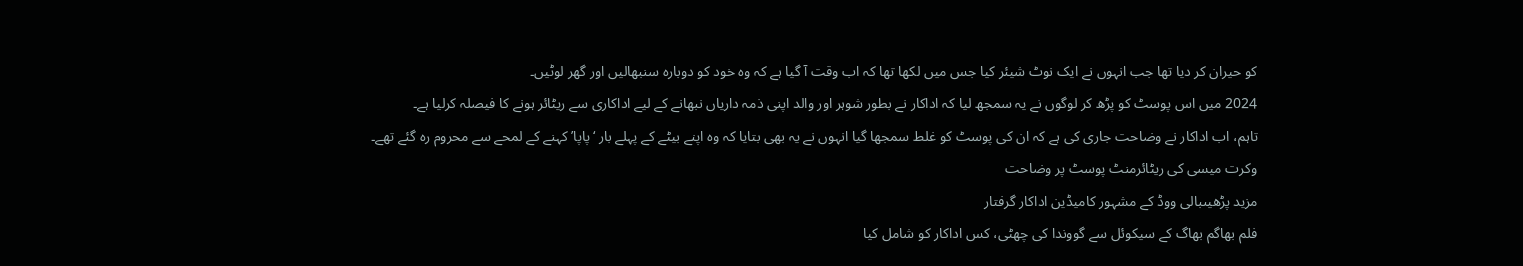کو حیران کر دیا تھا جب انہوں نے ایک نوٹ شیئر کیا جس میں لکھا تھا کہ اب وقت آ گیا ہے کہ وہ خود کو دوبارہ سنبھالیں اور گھر لوٹیں۔
2024 میں اس پوسٹ کو پڑھ کر لوگوں نے یہ سمجھ لیا کہ اداکار نے بطور شوہر اور والد اپنی ذمہ داریاں نبھانے کے لیے اداکاری سے ریٹائر ہونے کا فیصلہ کرلیا ہے۔
تاہم، اب اداکار نے وضاحت جاری کی ہے کہ ان کی پوسٹ کو غلط سمجھا گیا انہوں نے یہ بھی بتایا کہ وہ اپنے بیٹے کے پہلے بار ‘پاپا’ کہنے کے لمحے سے محروم رہ گئے تھے۔
وکرت میسی کی ریٹائرمنٹ پوسٹ پر وضاحت
مزید پڑھیںبالی ووڈ کے مشہور کامیڈین اداکار گرفتار
فلم بھاگم بھاگ کے سیکوئل سے گووندا کی چھٹی، کس اداکار کو شامل کیا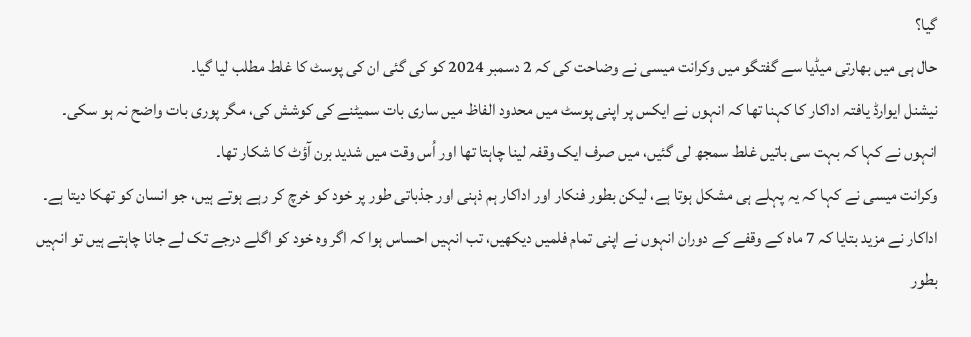گیا؟
حال ہی میں بھارتی میڈیا سے گفتگو میں وکرانت میسی نے وضاحت کی کہ 2 دسمبر 2024 کو کی گئی ان کی پوسٹ کا غلط مطلب لیا گیا۔
نیشنل ایوارڈ یافتہ اداکار کا کہنا تھا کہ انہوں نے ایکس پر اپنی پوسٹ میں محدود الفاظ میں ساری بات سمیٹنے کی کوشش کی، مگر پوری بات واضح نہ ہو سکی۔
انہوں نے کہا کہ بہت سی باتیں غلط سمجھ لی گئیں، میں صرف ایک وقفہ لینا چاہتا تھا اور اُس وقت میں شدید برن آؤٹ کا شکار تھا۔
وکرانت میسی نے کہا کہ یہ پہلے ہی مشکل ہوتا ہے، لیکن بطور فنکار اور اداکار ہم ذہنی اور جذباتی طور پر خود کو خرچ کر رہے ہوتے ہیں، جو انسان کو تھکا دیتا ہے۔
اداکار نے مزید بتایا کہ 7 ماہ کے وقفے کے دوران انہوں نے اپنی تمام فلمیں دیکھیں، تب انہیں احساس ہوا کہ اگر وہ خود کو اگلے درجے تک لے جانا چاہتے ہیں تو انہیں بطور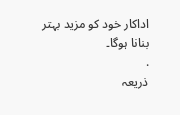اداکار خود کو مزید بہتر بنانا ہوگا۔
.
ذریعہ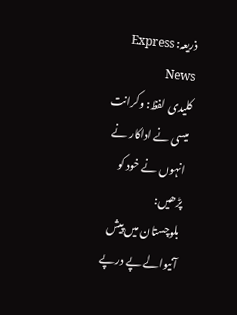ذریعہ: Express News
کلیدی لفظ: وکرانت میسی نے اداکار نے انہوں نے خود کو
پڑھیں:
بلوچستان میں پیش آنیوالے پے درپے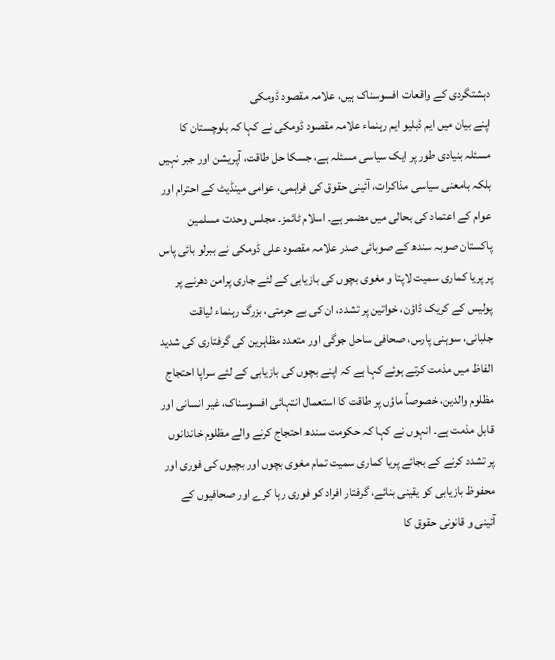دہشتگردی کے واقعات افسوسناک ہیں، علامہ مقصود ڈومکی
اپنے بیان میں ایم ڈبلیو ایم رہنماء علامہ مقصود ڈومکی نے کہا کہ بلوچستان کا مسئلہ بنیادی طور پر ایک سیاسی مسئلہ ہے، جسکا حل طاقت، آپریشن اور جبر نہیں بلکہ بامعنی سیاسی مذاکرات، آئینی حقوق کی فراہمی، عوامی مینڈیٹ کے احترام اور عوام کے اعتماد کی بحالی میں مضمر ہے۔ اسلام ٹائمز۔ مجلس وحدت مسلمین پاکستان صوبہ سندھ کے صوبائی صدر علامہ مقصود علی ڈومکی نے ببرلو بائی پاس پر پریا کماری سمیت لاپتا و مغوی بچوں کی بازیابی کے لئے جاری پرامن دھرنے پر پولیس کے کریک ڈاؤن، خواتین پر تشدد، ان کی بے حرمتی، بزرگ رہنماء لیاقت جلبانی، سوہنی پارس، صحافی ساحل جوگی اور متعدد مظاہرین کی گرفتاری کی شدید الفاظ میں مذمت کرتے ہوئے کہا ہے کہ اپنے بچوں کی بازیابی کے لئے سراپا احتجاج مظلوم والدین، خصوصاً ماؤں پر طاقت کا استعمال انتہائی افسوسناک، غیر انسانی اور قابل مذمت ہے۔ انہوں نے کہا کہ حکومت سندھ احتجاج کرنے والے مظلوم خاندانوں پر تشدد کرنے کے بجائے پریا کماری سمیت تمام مغوی بچوں اور بچیوں کی فوری اور محفوظ بازیابی کو یقینی بنائے، گرفتار افراد کو فوری رہا کرے اور صحافیوں کے آئینی و قانونی حقوق کا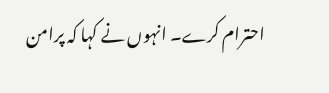احترام کرے۔ انہوں نے کہا کہ پرامن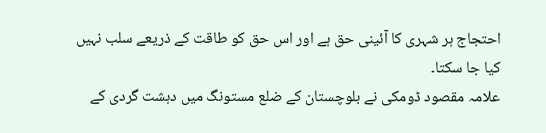احتجاج ہر شہری کا آئینی حق ہے اور اس حق کو طاقت کے ذریعے سلب نہیں کیا جا سکتا۔
علامہ مقصود ڈومکی نے بلوچستان کے ضلع مستونگ میں دہشت گردی کے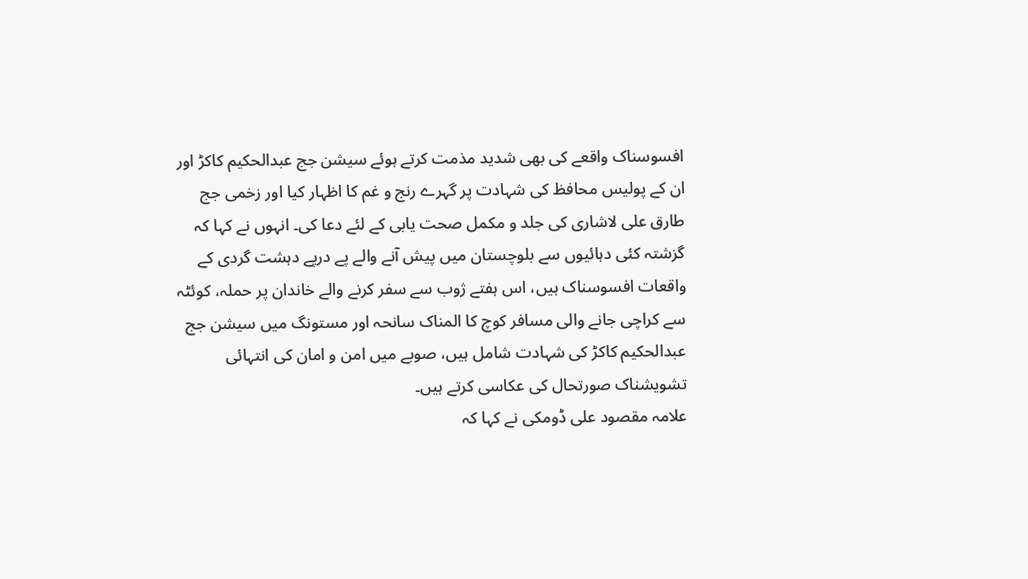افسوسناک واقعے کی بھی شدید مذمت کرتے ہوئے سیشن جج عبدالحکیم کاکڑ اور ان کے پولیس محافظ کی شہادت پر گہرے رنج و غم کا اظہار کیا اور زخمی جج طارق علی لاشاری کی جلد و مکمل صحت یابی کے لئے دعا کی۔ انہوں نے کہا کہ گزشتہ کئی دہائیوں سے بلوچستان میں پیش آنے والے پے درپے دہشت گردی کے واقعات افسوسناک ہیں، اس ہفتے ژوب سے سفر کرنے والے خاندان پر حملہ، کوئٹہ سے کراچی جانے والی مسافر کوچ کا المناک سانحہ اور مستونگ میں سیشن جج عبدالحکیم کاکڑ کی شہادت شامل ہیں، صوبے میں امن و امان کی انتہائی تشویشناک صورتحال کی عکاسی کرتے ہیں۔
علامہ مقصود علی ڈومکی نے کہا کہ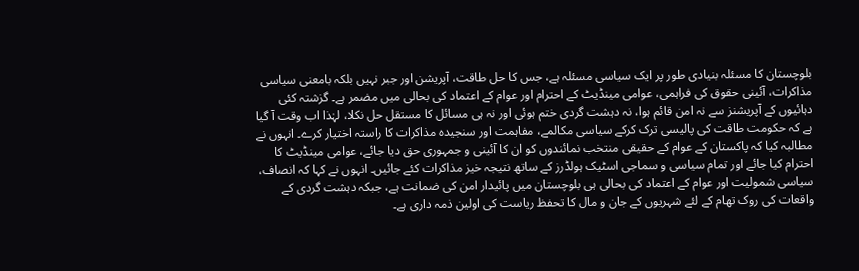بلوچستان کا مسئلہ بنیادی طور پر ایک سیاسی مسئلہ ہے، جس کا حل طاقت، آپریشن اور جبر نہیں بلکہ بامعنی سیاسی مذاکرات، آئینی حقوق کی فراہمی، عوامی مینڈیٹ کے احترام اور عوام کے اعتماد کی بحالی میں مضمر ہے۔ گزشتہ کئی دہائیوں کے آپریشنز سے نہ امن قائم ہوا، نہ دہشت گردی ختم ہوئی اور نہ ہی مسائل کا مستقل حل نکلا، لہٰذا اب وقت آ گیا ہے کہ حکومت طاقت کی پالیسی ترک کرکے سیاسی مکالمے، مفاہمت اور سنجیدہ مذاکرات کا راستہ اختیار کرے۔ انہوں نے مطالبہ کیا کہ پاکستان کے عوام کے حقیقی منتخب نمائندوں کو ان کا آئینی و جمہوری حق دیا جائے، عوامی مینڈیٹ کا احترام کیا جائے اور تمام سیاسی و سماجی اسٹیک ہولڈرز کے ساتھ نتیجہ خیز مذاکرات کئے جائیں۔ انہوں نے کہا کہ انصاف، سیاسی شمولیت اور عوام کے اعتماد کی بحالی ہی بلوچستان میں پائیدار امن کی ضمانت ہے، جبکہ دہشت گردی کے واقعات کی روک تھام کے لئے شہریوں کے جان و مال کا تحفظ ریاست کی اولین ذمہ داری ہے۔